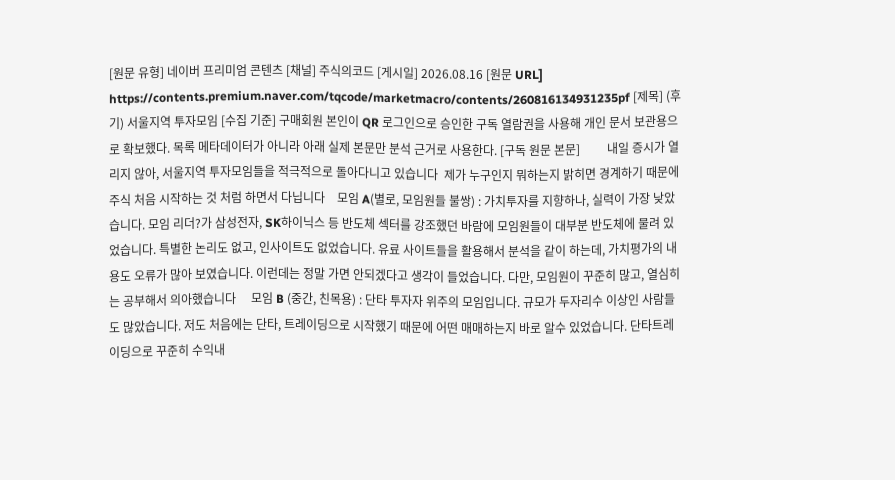[원문 유형] 네이버 프리미엄 콘텐츠 [채널] 주식의코드 [게시일] 2026.08.16 [원문 URL] https://contents.premium.naver.com/tqcode/marketmacro/contents/260816134931235pf [제목] (후기) 서울지역 투자모임 [수집 기준] 구매회원 본인이 QR 로그인으로 승인한 구독 열람권을 사용해 개인 문서 보관용으로 확보했다. 목록 메타데이터가 아니라 아래 실제 본문만 분석 근거로 사용한다. [구독 원문 본문]         내일 증시가 열리지 않아, 서울지역 투자모임들을 적극적으로 돌아다니고 있습니다  제가 누구인지 뭐하는지 밝히면 경계하기 때문에 주식 처음 시작하는 것 처럼 하면서 다닙니다    모임 A(별로, 모임원들 불쌍) : 가치투자를 지향하나, 실력이 가장 낮았습니다. 모임 리더?가 삼성전자, SK하이닉스 등 반도체 섹터를 강조했던 바람에 모임원들이 대부분 반도체에 물려 있었습니다. 특별한 논리도 없고, 인사이트도 없었습니다. 유료 사이트들을 활용해서 분석을 같이 하는데, 가치평가의 내용도 오류가 많아 보였습니다. 이런데는 정말 가면 안되겠다고 생각이 들었습니다. 다만, 모임원이 꾸준히 많고, 열심히는 공부해서 의아했습니다     모임 B (중간, 친목용) : 단타 투자자 위주의 모임입니다. 규모가 두자리수 이상인 사람들도 많았습니다. 저도 처음에는 단타, 트레이딩으로 시작했기 때문에 어떤 매매하는지 바로 알수 있었습니다. 단타트레이딩으로 꾸준히 수익내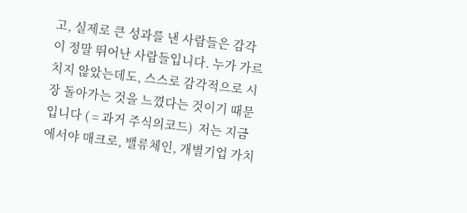고, 실제로 큰 성과를 낸 사람들은 감각이 정말 뛰어난 사람들입니다. 누가 가르치지 않았는데도, 스스로 감각적으로 시장 돌아가는 것을 느꼈다는 것이기 때문입니다 ( = 과거 주식의코드)  저는 지금에서야 매크로, 밸류체인, 개별기업 가치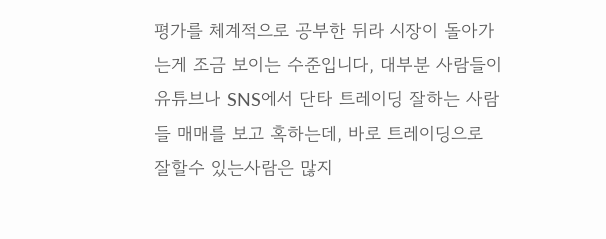평가를 체계적으로 공부한 뒤라 시장이 돌아가는게 조금 보이는 수준입니다, 대부분 사람들이 유튜브나 SNS에서 단타 트레이딩 잘하는 사람들 매매를 보고 혹하는데, 바로 트레이딩으로 잘할수 있는사람은 많지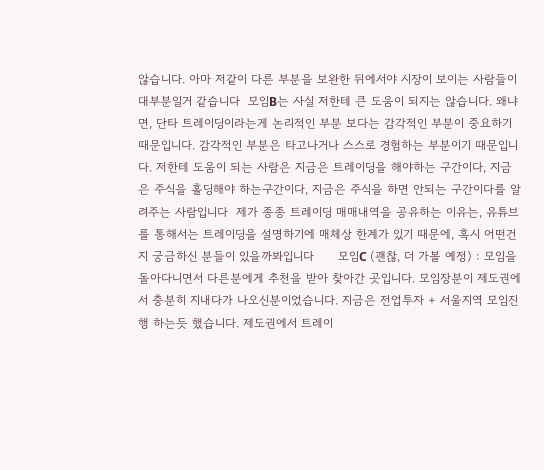않습니다. 아마 저같이 다른 부분을 보완한 뒤에서야 시장이 보이는 사람들이 대부분일거 같습니다  모임B는 사실 저한테 큰 도움이 되지는 않습니다. 왜냐면, 단타 트레이딩이라는게 논리적인 부분 보다는 감각적인 부분이 중요하기 때문입니다. 감각적인 부분은 타고나거나 스스로 경험하는 부분이기 때문입니다. 저한테 도움이 되는 사람은 지금은 트레이딩을 해야하는 구간이다, 지금은 주식을 홀딩해야 하는구간이다, 지금은 주식을 하면 안되는 구간이다를 알려주는 사람입니다  제가 종종 트레이딩 매매내역을 공유하는 이유는, 유튜브를 통해서는 트레이딩을 설명하기에 매체상 한계가 있기 때문에, 혹시 어떤건지 궁금하신 분들이 있을까봐입니다      모임C (괜찮, 더 가볼 예정) : 모임을 돌아다니면서 다른분에게 추천을 받아 찾아간 곳입니다. 모임장분이 제도권에서 충분히 지내다가 나오신분이었습니다. 지금은 전업투자 + 서울지역 모임진행 하는듯 했습니다. 제도권에서 트레이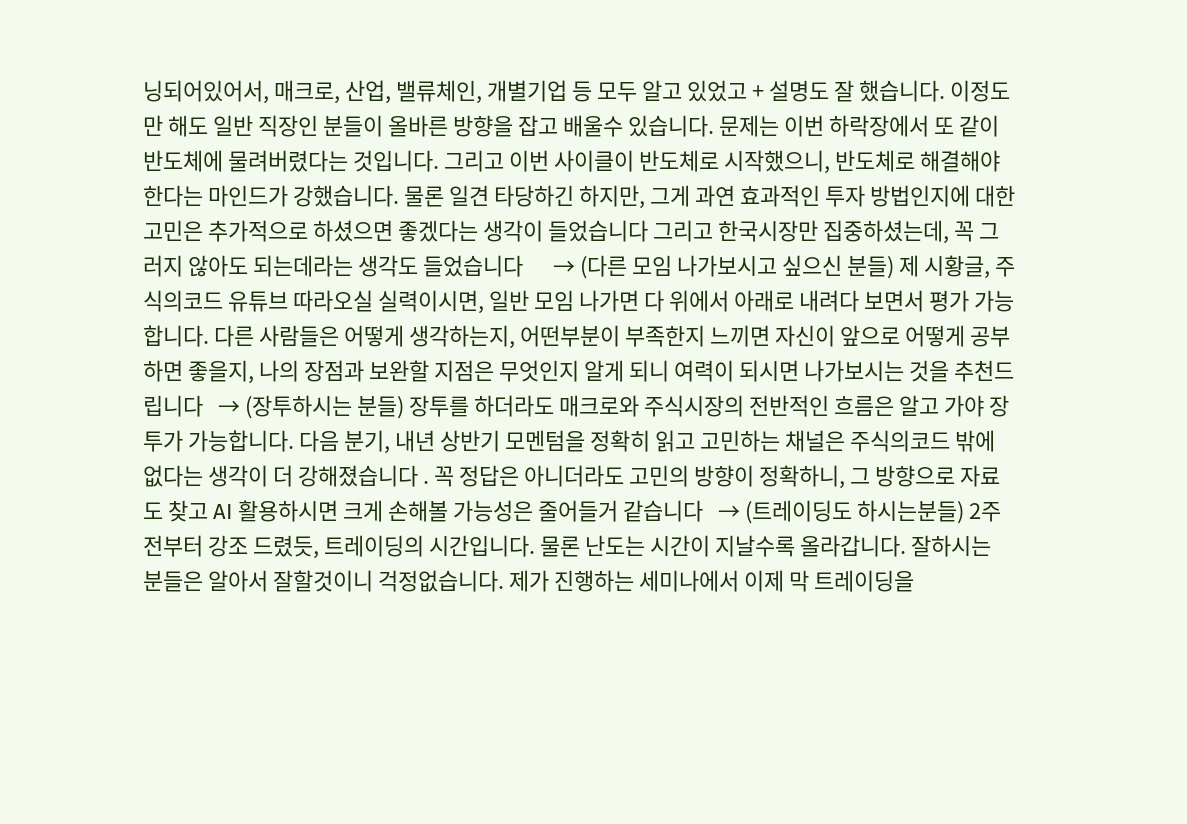닝되어있어서, 매크로, 산업, 밸류체인, 개별기업 등 모두 알고 있었고 + 설명도 잘 했습니다. 이정도만 해도 일반 직장인 분들이 올바른 방향을 잡고 배울수 있습니다. 문제는 이번 하락장에서 또 같이 반도체에 물려버렸다는 것입니다. 그리고 이번 사이클이 반도체로 시작했으니, 반도체로 해결해야한다는 마인드가 강했습니다. 물론 일견 타당하긴 하지만, 그게 과연 효과적인 투자 방법인지에 대한 고민은 추가적으로 하셨으면 좋겠다는 생각이 들었습니다 그리고 한국시장만 집중하셨는데, 꼭 그러지 않아도 되는데라는 생각도 들었습니다      → (다른 모임 나가보시고 싶으신 분들) 제 시황글, 주식의코드 유튜브 따라오실 실력이시면, 일반 모임 나가면 다 위에서 아래로 내려다 보면서 평가 가능합니다. 다른 사람들은 어떻게 생각하는지, 어떤부분이 부족한지 느끼면 자신이 앞으로 어떻게 공부하면 좋을지, 나의 장점과 보완할 지점은 무엇인지 알게 되니 여력이 되시면 나가보시는 것을 추천드립니다   → (장투하시는 분들) 장투를 하더라도 매크로와 주식시장의 전반적인 흐름은 알고 가야 장투가 가능합니다. 다음 분기, 내년 상반기 모멘텀을 정확히 읽고 고민하는 채널은 주식의코드 밖에 없다는 생각이 더 강해졌습니다 . 꼭 정답은 아니더라도 고민의 방향이 정확하니, 그 방향으로 자료도 찾고 AI 활용하시면 크게 손해볼 가능성은 줄어들거 같습니다   → (트레이딩도 하시는분들) 2주전부터 강조 드렸듯, 트레이딩의 시간입니다. 물론 난도는 시간이 지날수록 올라갑니다. 잘하시는 분들은 알아서 잘할것이니 걱정없습니다. 제가 진행하는 세미나에서 이제 막 트레이딩을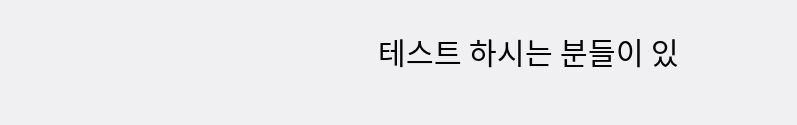테스트 하시는 분들이 있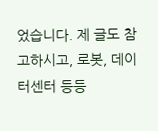었습니다. 제 글도 참고하시고, 로봇, 데이터센터 등등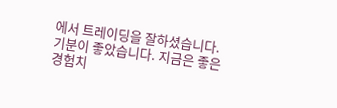에서 트레이딩을 잘하셨습니다. 기분이 좋았습니다. 지금은 좋은 경험치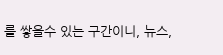를 쌓을수 있는 구간이니, 뉴스,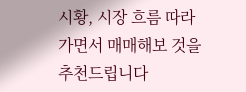시황, 시장 흐름 따라가면서 매매해보 것을 추천드립니다